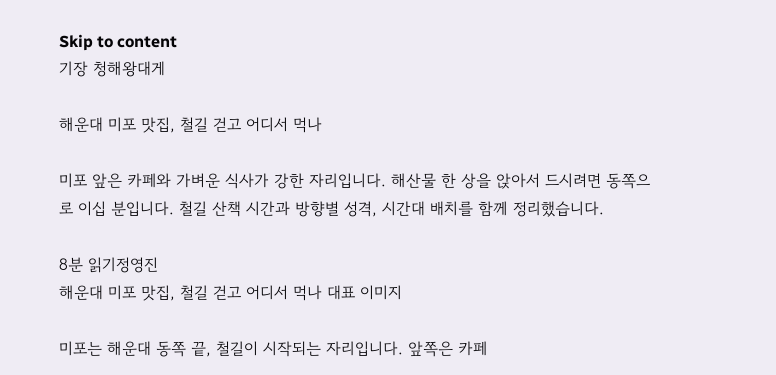Skip to content
기장 청해왕대게

해운대 미포 맛집, 철길 걷고 어디서 먹나

미포 앞은 카페와 가벼운 식사가 강한 자리입니다. 해산물 한 상을 앉아서 드시려면 동쪽으로 이십 분입니다. 철길 산책 시간과 방향별 성격, 시간대 배치를 함께 정리했습니다.

8분 읽기정영진
해운대 미포 맛집, 철길 걷고 어디서 먹나 대표 이미지

미포는 해운대 동쪽 끝, 철길이 시작되는 자리입니다. 앞쪽은 카페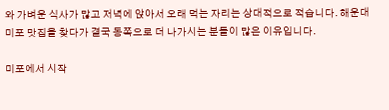와 가벼운 식사가 많고 저녁에 앉아서 오래 먹는 자리는 상대적으로 적습니다. 해운대 미포 맛집을 찾다가 결국 동쪽으로 더 나가시는 분들이 많은 이유입니다.

미포에서 시작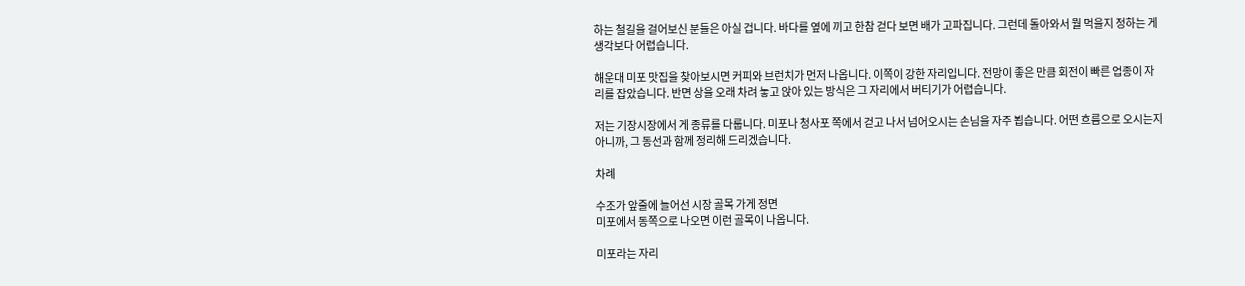하는 철길을 걸어보신 분들은 아실 겁니다. 바다를 옆에 끼고 한참 걷다 보면 배가 고파집니다. 그런데 돌아와서 뭘 먹을지 정하는 게 생각보다 어렵습니다.

해운대 미포 맛집을 찾아보시면 커피와 브런치가 먼저 나옵니다. 이쪽이 강한 자리입니다. 전망이 좋은 만큼 회전이 빠른 업종이 자리를 잡았습니다. 반면 상을 오래 차려 놓고 앉아 있는 방식은 그 자리에서 버티기가 어렵습니다.

저는 기장시장에서 게 종류를 다룹니다. 미포나 청사포 쪽에서 걷고 나서 넘어오시는 손님을 자주 뵙습니다. 어떤 흐름으로 오시는지 아니까, 그 동선과 함께 정리해 드리겠습니다.

차례

수조가 앞줄에 늘어선 시장 골목 가게 정면
미포에서 동쪽으로 나오면 이런 골목이 나옵니다.

미포라는 자리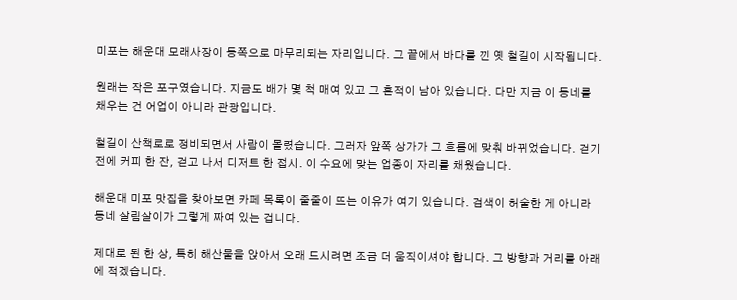미포는 해운대 모래사장이 동쪽으로 마무리되는 자리입니다. 그 끝에서 바다를 낀 옛 철길이 시작됩니다.

원래는 작은 포구였습니다. 지금도 배가 몇 척 매여 있고 그 흔적이 남아 있습니다. 다만 지금 이 동네를 채우는 건 어업이 아니라 관광입니다.

철길이 산책로로 정비되면서 사람이 몰렸습니다. 그러자 앞쪽 상가가 그 흐름에 맞춰 바뀌었습니다. 걷기 전에 커피 한 잔, 걷고 나서 디저트 한 접시. 이 수요에 맞는 업종이 자리를 채웠습니다.

해운대 미포 맛집을 찾아보면 카페 목록이 줄줄이 뜨는 이유가 여기 있습니다. 검색이 허술한 게 아니라 동네 살림살이가 그렇게 짜여 있는 겁니다.

제대로 된 한 상, 특히 해산물을 앉아서 오래 드시려면 조금 더 움직이셔야 합니다. 그 방향과 거리를 아래에 적겠습니다.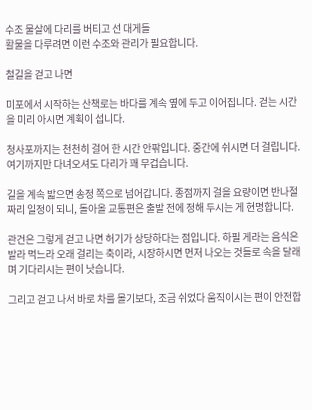수조 물살에 다리를 버티고 선 대게들
활물을 다루려면 이런 수조와 관리가 필요합니다.

철길을 걷고 나면

미포에서 시작하는 산책로는 바다를 계속 옆에 두고 이어집니다. 걷는 시간을 미리 아시면 계획이 섭니다.

청사포까지는 천천히 걸어 한 시간 안팎입니다. 중간에 쉬시면 더 걸립니다. 여기까지만 다녀오셔도 다리가 꽤 무겁습니다.

길을 계속 밟으면 송정 쪽으로 넘어갑니다. 종점까지 걸을 요량이면 반나절짜리 일정이 되니, 돌아올 교통편은 출발 전에 정해 두시는 게 현명합니다.

관건은 그렇게 걷고 나면 허기가 상당하다는 점입니다. 하필 게라는 음식은 발라 먹느라 오래 걸리는 축이라, 시장하시면 먼저 나오는 것들로 속을 달래며 기다리시는 편이 낫습니다.

그리고 걷고 나서 바로 차를 몰기보다, 조금 쉬었다 움직이시는 편이 안전합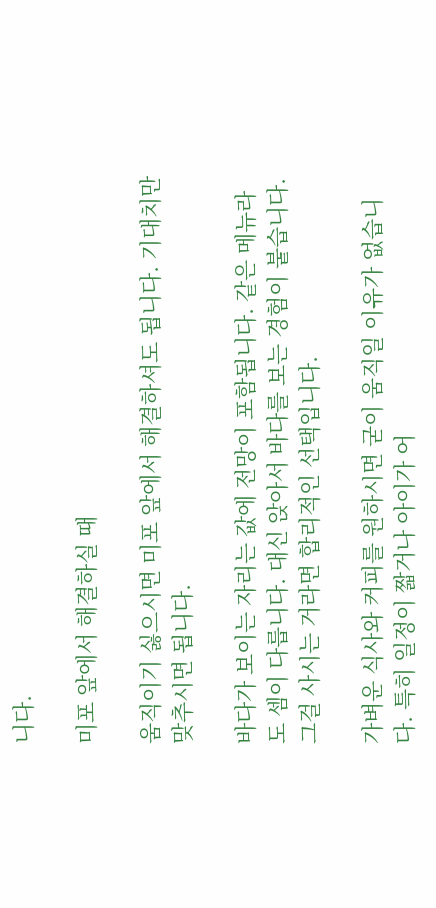니다.

미포 앞에서 해결하실 때

움직이기 싫으시면 미포 앞에서 해결하셔도 됩니다. 기대치만 맞추시면 됩니다.

바다가 보이는 자리는 값에 전망이 포함됩니다. 같은 메뉴라도 셈이 다릅니다. 대신 앉아서 바다를 보는 경험이 붙습니다. 그걸 사시는 거라면 합리적인 선택입니다.

가벼운 식사와 커피를 원하시면 굳이 움직일 이유가 없습니다. 특히 일정이 짧거나 아이가 어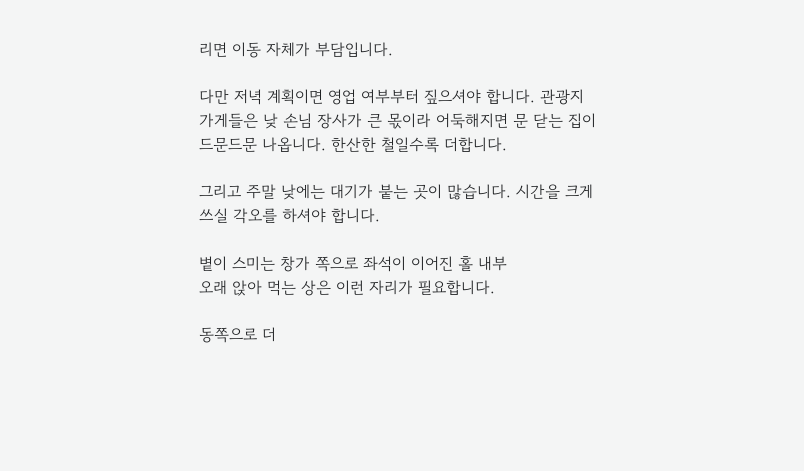리면 이동 자체가 부담입니다.

다만 저녁 계획이면 영업 여부부터 짚으셔야 합니다. 관광지 가게들은 낮 손님 장사가 큰 몫이라 어둑해지면 문 닫는 집이 드문드문 나옵니다. 한산한 철일수록 더합니다.

그리고 주말 낮에는 대기가 붙는 곳이 많습니다. 시간을 크게 쓰실 각오를 하셔야 합니다.

볕이 스미는 창가 쪽으로 좌석이 이어진 홀 내부
오래 앉아 먹는 상은 이런 자리가 필요합니다.

동쪽으로 더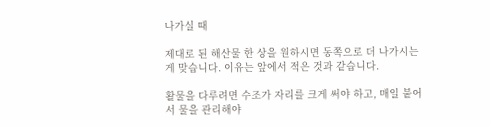나가실 때

제대로 된 해산물 한 상을 원하시면 동쪽으로 더 나가시는 게 맞습니다. 이유는 앞에서 적은 것과 같습니다.

활물을 다루려면 수조가 자리를 크게 써야 하고, 매일 붙어서 물을 관리해야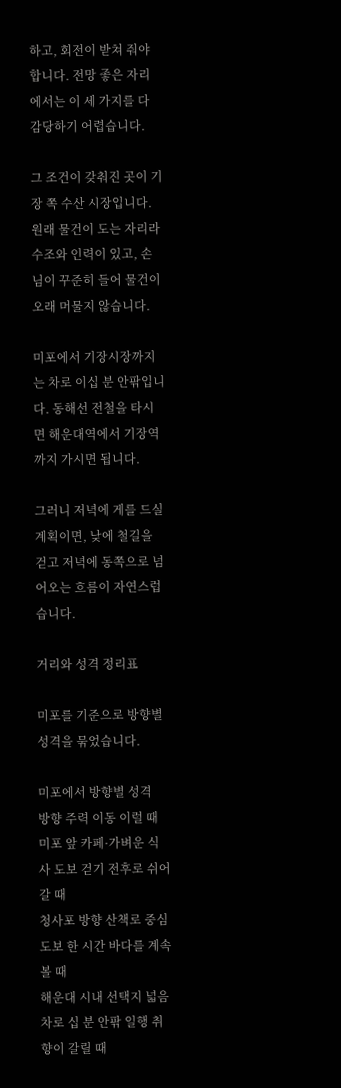하고, 회전이 받쳐 줘야 합니다. 전망 좋은 자리에서는 이 세 가지를 다 감당하기 어렵습니다.

그 조건이 갖춰진 곳이 기장 쪽 수산 시장입니다. 원래 물건이 도는 자리라 수조와 인력이 있고, 손님이 꾸준히 들어 물건이 오래 머물지 않습니다.

미포에서 기장시장까지는 차로 이십 분 안팎입니다. 동해선 전철을 타시면 해운대역에서 기장역까지 가시면 됩니다.

그러니 저녁에 게를 드실 계획이면, 낮에 철길을 걷고 저녁에 동쪽으로 넘어오는 흐름이 자연스럽습니다.

거리와 성격 정리표

미포를 기준으로 방향별 성격을 묶었습니다.

미포에서 방향별 성격
방향 주력 이동 이럴 때
미포 앞 카페·가벼운 식사 도보 걷기 전후로 쉬어갈 때
청사포 방향 산책로 중심 도보 한 시간 바다를 계속 볼 때
해운대 시내 선택지 넓음 차로 십 분 안팎 일행 취향이 갈릴 때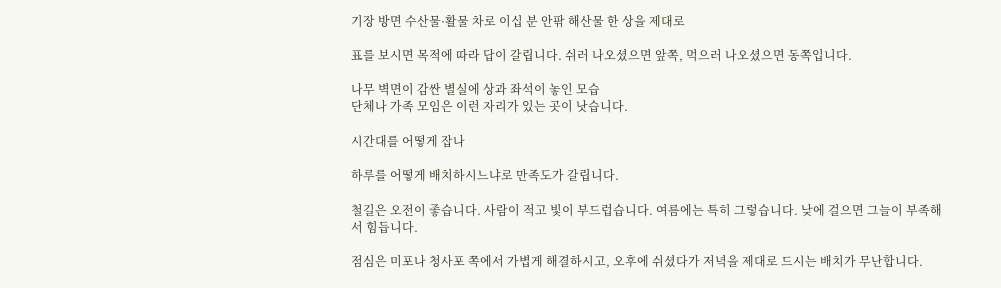기장 방면 수산물·활물 차로 이십 분 안팎 해산물 한 상을 제대로

표를 보시면 목적에 따라 답이 갈립니다. 쉬러 나오셨으면 앞쪽, 먹으러 나오셨으면 동쪽입니다.

나무 벽면이 감싼 별실에 상과 좌석이 놓인 모습
단체나 가족 모임은 이런 자리가 있는 곳이 낫습니다.

시간대를 어떻게 잡나

하루를 어떻게 배치하시느냐로 만족도가 갈립니다.

철길은 오전이 좋습니다. 사람이 적고 빛이 부드럽습니다. 여름에는 특히 그렇습니다. 낮에 걸으면 그늘이 부족해서 힘듭니다.

점심은 미포나 청사포 쪽에서 가볍게 해결하시고, 오후에 쉬셨다가 저녁을 제대로 드시는 배치가 무난합니다.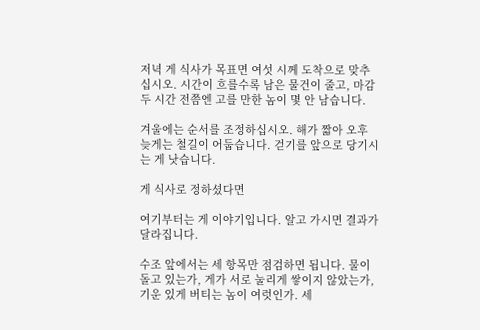저녁 게 식사가 목표면 여섯 시께 도착으로 맞추십시오. 시간이 흐를수록 남은 물건이 줄고, 마감 두 시간 전쯤엔 고를 만한 놈이 몇 안 남습니다.

겨울에는 순서를 조정하십시오. 해가 짧아 오후 늦게는 철길이 어둡습니다. 걷기를 앞으로 당기시는 게 낫습니다.

게 식사로 정하셨다면

여기부터는 게 이야기입니다. 알고 가시면 결과가 달라집니다.

수조 앞에서는 세 항목만 점검하면 됩니다. 물이 돌고 있는가, 게가 서로 눌리게 쌓이지 않았는가, 기운 있게 버티는 놈이 여럿인가. 세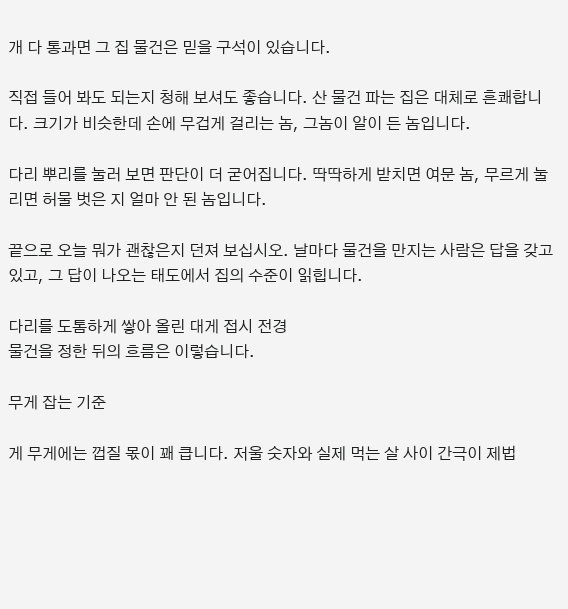개 다 통과면 그 집 물건은 믿을 구석이 있습니다.

직접 들어 봐도 되는지 청해 보셔도 좋습니다. 산 물건 파는 집은 대체로 흔쾌합니다. 크기가 비슷한데 손에 무겁게 걸리는 놈, 그놈이 알이 든 놈입니다.

다리 뿌리를 눌러 보면 판단이 더 굳어집니다. 딱딱하게 받치면 여문 놈, 무르게 눌리면 허물 벗은 지 얼마 안 된 놈입니다.

끝으로 오늘 뭐가 괜찮은지 던져 보십시오. 날마다 물건을 만지는 사람은 답을 갖고 있고, 그 답이 나오는 태도에서 집의 수준이 읽힙니다.

다리를 도톰하게 쌓아 올린 대게 접시 전경
물건을 정한 뒤의 흐름은 이렇습니다.

무게 잡는 기준

게 무게에는 껍질 몫이 꽤 큽니다. 저울 숫자와 실제 먹는 살 사이 간극이 제법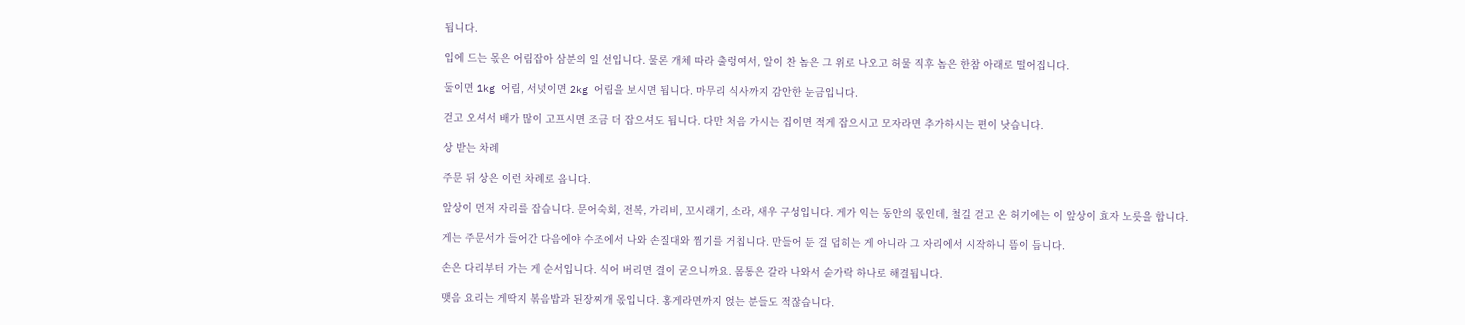됩니다.

입에 드는 몫은 어림잡아 삼분의 일 선입니다. 물론 개체 따라 출렁여서, 알이 찬 놈은 그 위로 나오고 허물 직후 놈은 한참 아래로 떨어집니다.

둘이면 1kg 어림, 서넛이면 2kg 어림을 보시면 됩니다. 마무리 식사까지 감안한 눈금입니다.

걷고 오셔서 배가 많이 고프시면 조금 더 잡으셔도 됩니다. 다만 처음 가시는 집이면 적게 잡으시고 모자라면 추가하시는 편이 낫습니다.

상 받는 차례

주문 뒤 상은 이런 차례로 옵니다.

앞상이 먼저 자리를 잡습니다. 문어숙회, 전복, 가리비, 꼬시래기, 소라, 새우 구성입니다. 게가 익는 동안의 몫인데, 철길 걷고 온 허기에는 이 앞상이 효자 노릇을 합니다.

게는 주문서가 들어간 다음에야 수조에서 나와 손질대와 찜기를 거칩니다. 만들어 둔 걸 덥히는 게 아니라 그 자리에서 시작하니 뜸이 듭니다.

손은 다리부터 가는 게 순서입니다. 식어 버리면 결이 굳으니까요. 몸통은 갈라 나와서 숟가락 하나로 해결됩니다.

맺음 요리는 게딱지 볶음밥과 된장찌개 몫입니다. 홍게라면까지 얹는 분들도 적잖습니다.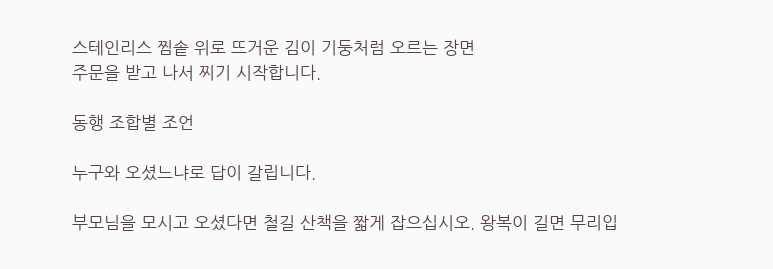스테인리스 찜솥 위로 뜨거운 김이 기둥처럼 오르는 장면
주문을 받고 나서 찌기 시작합니다.

동행 조합별 조언

누구와 오셨느냐로 답이 갈립니다.

부모님을 모시고 오셨다면 철길 산책을 짧게 잡으십시오. 왕복이 길면 무리입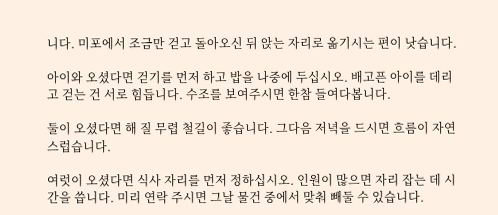니다. 미포에서 조금만 걷고 돌아오신 뒤 앉는 자리로 옮기시는 편이 낫습니다.

아이와 오셨다면 걷기를 먼저 하고 밥을 나중에 두십시오. 배고픈 아이를 데리고 걷는 건 서로 힘듭니다. 수조를 보여주시면 한참 들여다봅니다.

둘이 오셨다면 해 질 무렵 철길이 좋습니다. 그다음 저녁을 드시면 흐름이 자연스럽습니다.

여럿이 오셨다면 식사 자리를 먼저 정하십시오. 인원이 많으면 자리 잡는 데 시간을 씁니다. 미리 연락 주시면 그날 물건 중에서 맞춰 빼둘 수 있습니다.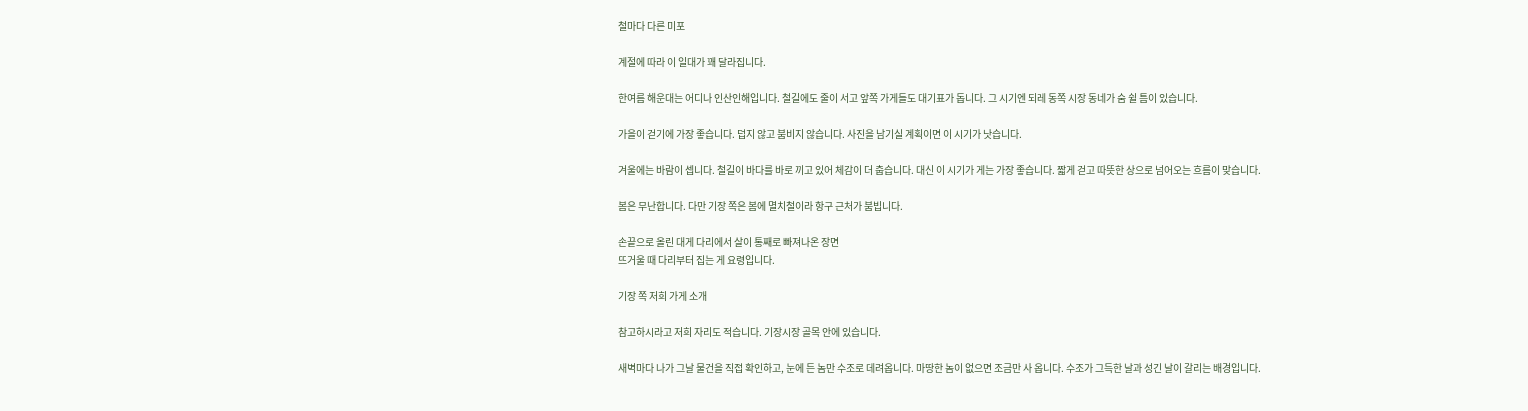철마다 다른 미포

계절에 따라 이 일대가 꽤 달라집니다.

한여름 해운대는 어디나 인산인해입니다. 철길에도 줄이 서고 앞쪽 가게들도 대기표가 돕니다. 그 시기엔 되레 동쪽 시장 동네가 숨 쉴 틈이 있습니다.

가을이 걷기에 가장 좋습니다. 덥지 않고 붐비지 않습니다. 사진을 남기실 계획이면 이 시기가 낫습니다.

겨울에는 바람이 셉니다. 철길이 바다를 바로 끼고 있어 체감이 더 춥습니다. 대신 이 시기가 게는 가장 좋습니다. 짧게 걷고 따뜻한 상으로 넘어오는 흐름이 맞습니다.

봄은 무난합니다. 다만 기장 쪽은 봄에 멸치철이라 항구 근처가 붐빕니다.

손끝으로 올린 대게 다리에서 살이 통째로 빠져나온 장면
뜨거울 때 다리부터 집는 게 요령입니다.

기장 쪽 저희 가게 소개

참고하시라고 저희 자리도 적습니다. 기장시장 골목 안에 있습니다.

새벽마다 나가 그날 물건을 직접 확인하고, 눈에 든 놈만 수조로 데려옵니다. 마땅한 놈이 없으면 조금만 사 옵니다. 수조가 그득한 날과 성긴 날이 갈리는 배경입니다.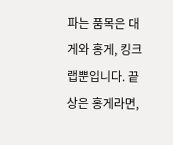파는 품목은 대게와 홍게, 킹크랩뿐입니다. 끝상은 홍게라면,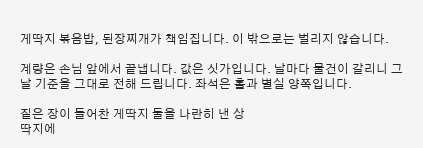게딱지 볶음밥, 된장찌개가 책임집니다. 이 밖으로는 벌리지 않습니다.

계량은 손님 앞에서 끝냅니다. 값은 싯가입니다. 날마다 물건이 갈리니 그날 기준을 그대로 전해 드립니다. 좌석은 홀과 별실 양쪽입니다.

짙은 장이 들어찬 게딱지 둘을 나란히 낸 상
딱지에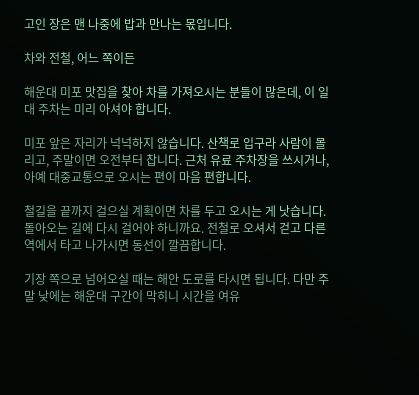고인 장은 맨 나중에 밥과 만나는 몫입니다.

차와 전철, 어느 쪽이든

해운대 미포 맛집을 찾아 차를 가져오시는 분들이 많은데, 이 일대 주차는 미리 아셔야 합니다.

미포 앞은 자리가 넉넉하지 않습니다. 산책로 입구라 사람이 몰리고, 주말이면 오전부터 찹니다. 근처 유료 주차장을 쓰시거나, 아예 대중교통으로 오시는 편이 마음 편합니다.

철길을 끝까지 걸으실 계획이면 차를 두고 오시는 게 낫습니다. 돌아오는 길에 다시 걸어야 하니까요. 전철로 오셔서 걷고 다른 역에서 타고 나가시면 동선이 깔끔합니다.

기장 쪽으로 넘어오실 때는 해안 도로를 타시면 됩니다. 다만 주말 낮에는 해운대 구간이 막히니 시간을 여유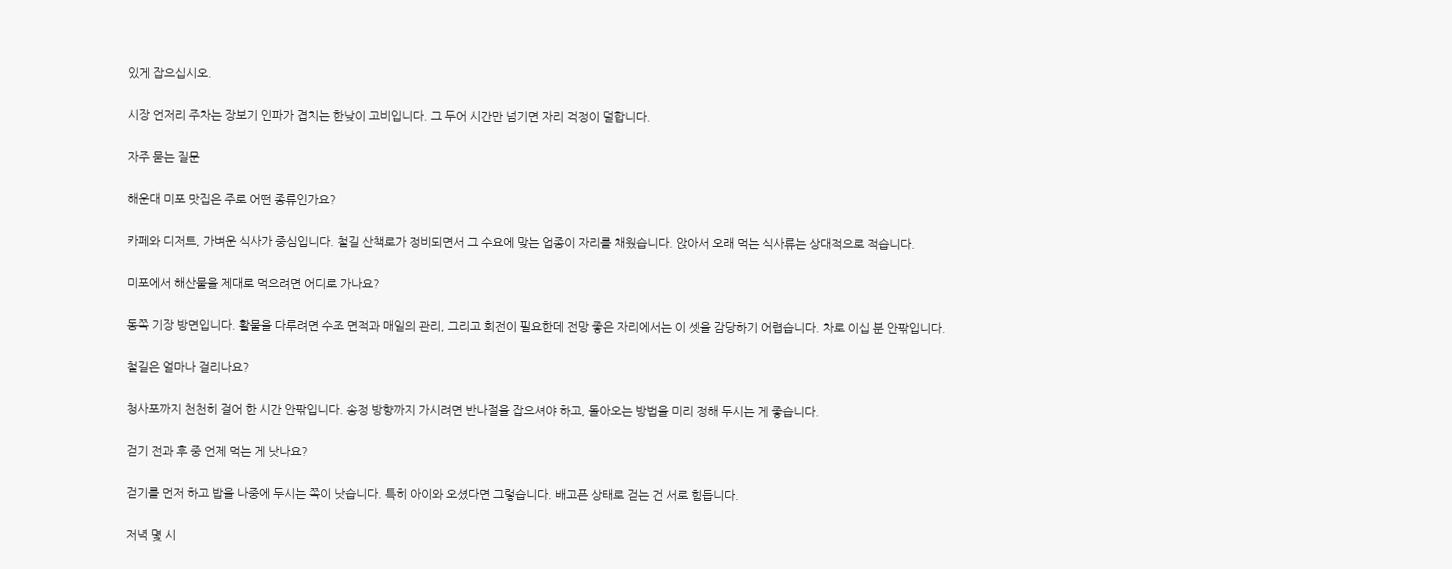있게 잡으십시오.

시장 언저리 주차는 장보기 인파가 겹치는 한낮이 고비입니다. 그 두어 시간만 넘기면 자리 걱정이 덜합니다.

자주 묻는 질문

해운대 미포 맛집은 주로 어떤 종류인가요?

카페와 디저트, 가벼운 식사가 중심입니다. 철길 산책로가 정비되면서 그 수요에 맞는 업종이 자리를 채웠습니다. 앉아서 오래 먹는 식사류는 상대적으로 적습니다.

미포에서 해산물을 제대로 먹으려면 어디로 가나요?

동쪽 기장 방면입니다. 활물을 다루려면 수조 면적과 매일의 관리, 그리고 회전이 필요한데 전망 좋은 자리에서는 이 셋을 감당하기 어렵습니다. 차로 이십 분 안팎입니다.

철길은 얼마나 걸리나요?

청사포까지 천천히 걸어 한 시간 안팎입니다. 송정 방향까지 가시려면 반나절을 잡으셔야 하고, 돌아오는 방법을 미리 정해 두시는 게 좋습니다.

걷기 전과 후 중 언제 먹는 게 낫나요?

걷기를 먼저 하고 밥을 나중에 두시는 쪽이 낫습니다. 특히 아이와 오셨다면 그렇습니다. 배고픈 상태로 걷는 건 서로 힘듭니다.

저녁 몇 시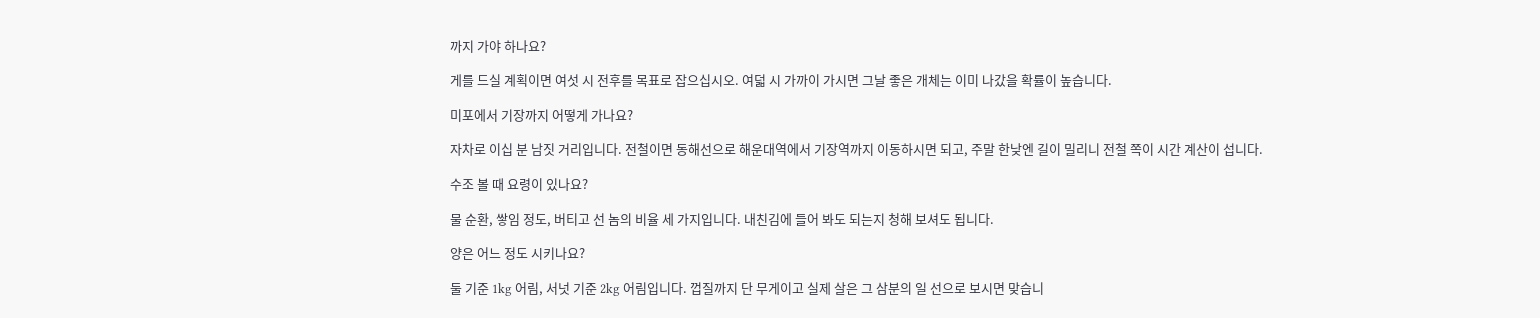까지 가야 하나요?

게를 드실 계획이면 여섯 시 전후를 목표로 잡으십시오. 여덟 시 가까이 가시면 그날 좋은 개체는 이미 나갔을 확률이 높습니다.

미포에서 기장까지 어떻게 가나요?

자차로 이십 분 남짓 거리입니다. 전철이면 동해선으로 해운대역에서 기장역까지 이동하시면 되고, 주말 한낮엔 길이 밀리니 전철 쪽이 시간 계산이 섭니다.

수조 볼 때 요령이 있나요?

물 순환, 쌓임 정도, 버티고 선 놈의 비율 세 가지입니다. 내친김에 들어 봐도 되는지 청해 보셔도 됩니다.

양은 어느 정도 시키나요?

둘 기준 1kg 어림, 서넛 기준 2kg 어림입니다. 껍질까지 단 무게이고 실제 살은 그 삼분의 일 선으로 보시면 맞습니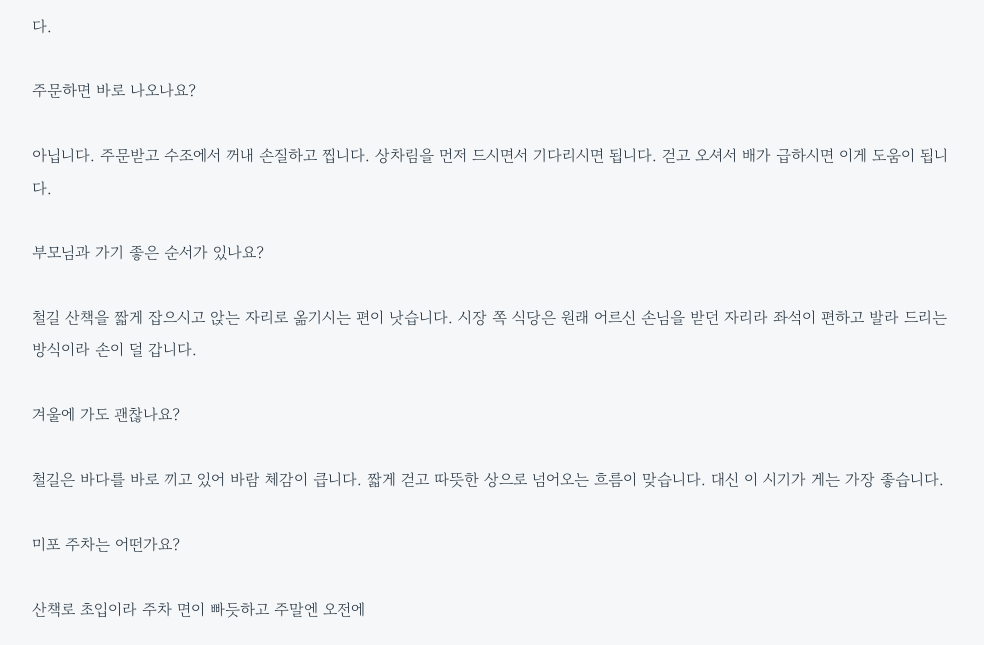다.

주문하면 바로 나오나요?

아닙니다. 주문받고 수조에서 꺼내 손질하고 찝니다. 상차림을 먼저 드시면서 기다리시면 됩니다. 걷고 오셔서 배가 급하시면 이게 도움이 됩니다.

부모님과 가기 좋은 순서가 있나요?

철길 산책을 짧게 잡으시고 앉는 자리로 옮기시는 편이 낫습니다. 시장 쪽 식당은 원래 어르신 손님을 받던 자리라 좌석이 편하고 발라 드리는 방식이라 손이 덜 갑니다.

겨울에 가도 괜찮나요?

철길은 바다를 바로 끼고 있어 바람 체감이 큽니다. 짧게 걷고 따뜻한 상으로 넘어오는 흐름이 맞습니다. 대신 이 시기가 게는 가장 좋습니다.

미포 주차는 어떤가요?

산책로 초입이라 주차 면이 빠듯하고 주말엔 오전에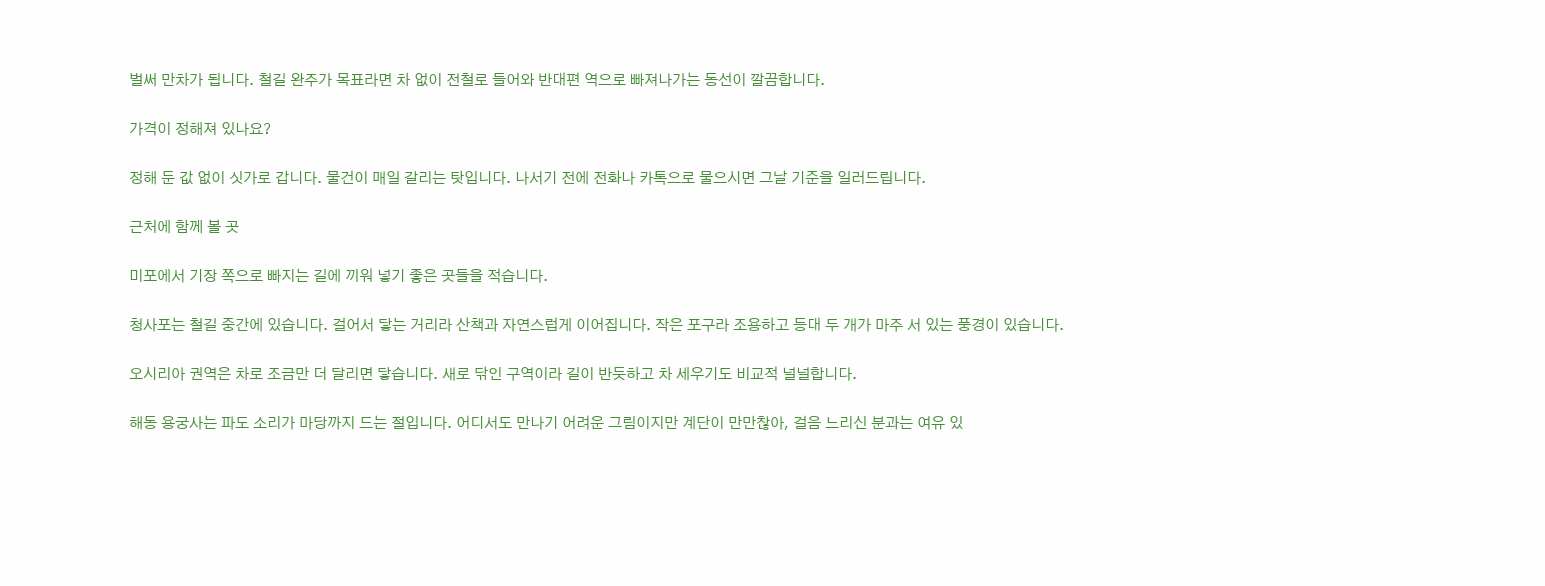벌써 만차가 됩니다. 철길 완주가 목표라면 차 없이 전철로 들어와 반대편 역으로 빠져나가는 동선이 깔끔합니다.

가격이 정해져 있나요?

정해 둔 값 없이 싯가로 갑니다. 물건이 매일 갈리는 탓입니다. 나서기 전에 전화나 카톡으로 물으시면 그날 기준을 일러드립니다.

근처에 함께 볼 곳

미포에서 기장 쪽으로 빠지는 길에 끼워 넣기 좋은 곳들을 적습니다.

청사포는 철길 중간에 있습니다. 걸어서 닿는 거리라 산책과 자연스럽게 이어집니다. 작은 포구라 조용하고 등대 두 개가 마주 서 있는 풍경이 있습니다.

오시리아 권역은 차로 조금만 더 달리면 닿습니다. 새로 닦인 구역이라 길이 반듯하고 차 세우기도 비교적 널널합니다.

해동 용궁사는 파도 소리가 마당까지 드는 절입니다. 어디서도 만나기 어려운 그림이지만 계단이 만만찮아, 걸음 느리신 분과는 여유 있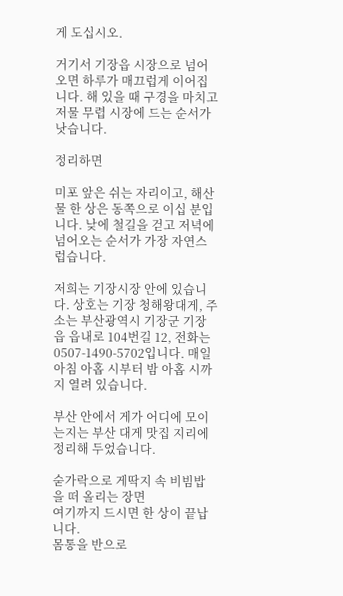게 도십시오.

거기서 기장읍 시장으로 넘어오면 하루가 매끄럽게 이어집니다. 해 있을 때 구경을 마치고 저물 무렵 시장에 드는 순서가 낫습니다.

정리하면

미포 앞은 쉬는 자리이고, 해산물 한 상은 동쪽으로 이십 분입니다. 낮에 철길을 걷고 저녁에 넘어오는 순서가 가장 자연스럽습니다.

저희는 기장시장 안에 있습니다. 상호는 기장 청해왕대게, 주소는 부산광역시 기장군 기장읍 읍내로 104번길 12, 전화는 0507-1490-5702입니다. 매일 아침 아홉 시부터 밤 아홉 시까지 열려 있습니다.

부산 안에서 게가 어디에 모이는지는 부산 대게 맛집 지리에 정리해 두었습니다.

숟가락으로 게딱지 속 비빔밥을 떠 올리는 장면
여기까지 드시면 한 상이 끝납니다.
몸통을 반으로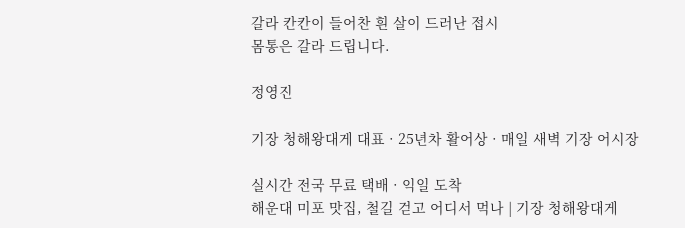갈라 칸칸이 들어찬 흰 살이 드러난 접시
몸통은 갈라 드립니다.

정영진

기장 청해왕대게 대표 · 25년차 활어상 · 매일 새벽 기장 어시장

실시간 전국 무료 택배 · 익일 도착
해운대 미포 맛집, 철길 걷고 어디서 먹나 | 기장 청해왕대게